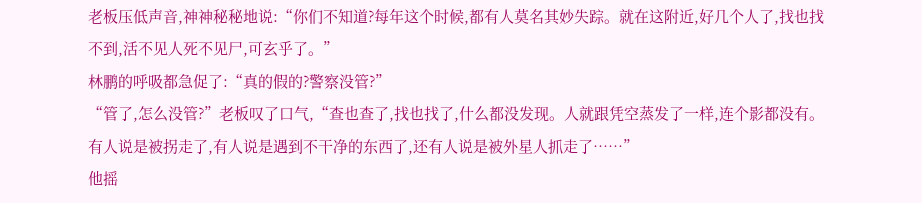老板压低声音,神神秘秘地说:“你们不知道?每年这个时候,都有人莫名其妙失踪。就在这附近,好几个人了,找也找不到,活不见人死不见尸,可玄乎了。”
林鹏的呼吸都急促了:“真的假的?警察没管?”
“管了,怎么没管?”老板叹了口气,“查也查了,找也找了,什么都没发现。人就跟凭空蒸发了一样,连个影都没有。有人说是被拐走了,有人说是遇到不干净的东西了,还有人说是被外星人抓走了……”
他摇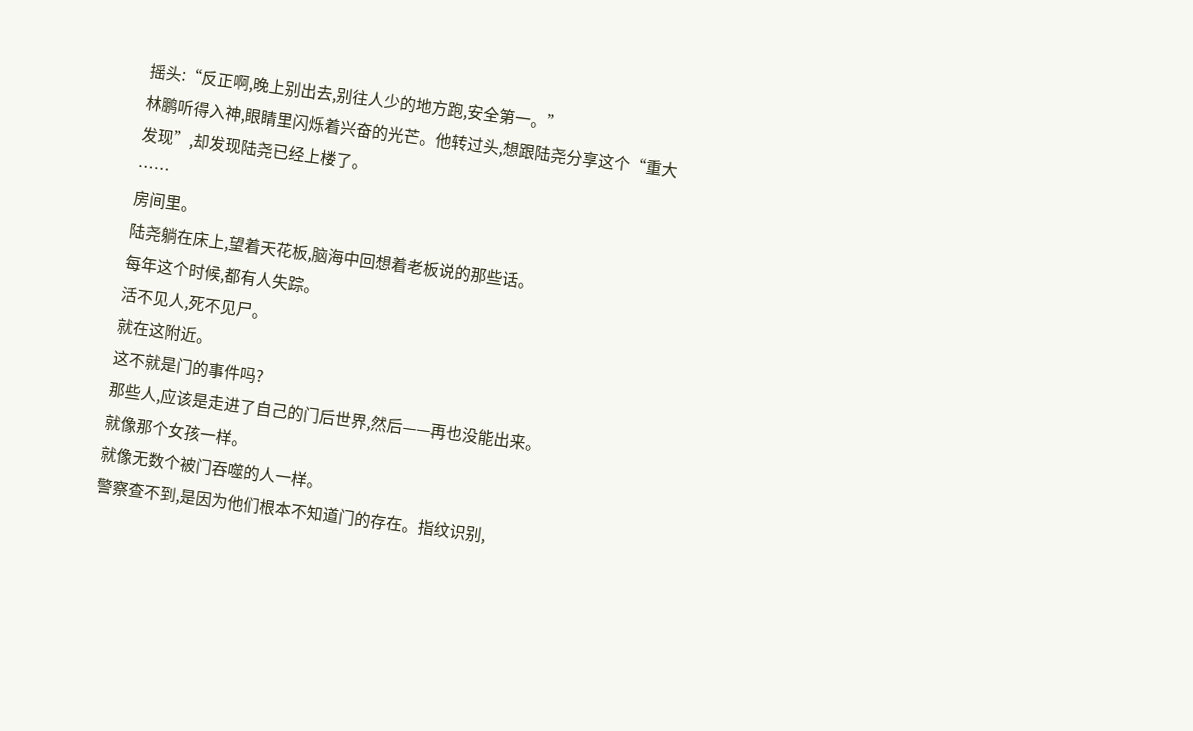摇头:“反正啊,晚上别出去,别往人少的地方跑,安全第一。”
林鹏听得入神,眼睛里闪烁着兴奋的光芒。他转过头,想跟陆尧分享这个“重大发现”,却发现陆尧已经上楼了。
……
房间里。
陆尧躺在床上,望着天花板,脑海中回想着老板说的那些话。
每年这个时候,都有人失踪。
活不见人,死不见尸。
就在这附近。
这不就是门的事件吗?
那些人,应该是走进了自己的门后世界,然后——再也没能出来。
就像那个女孩一样。
就像无数个被门吞噬的人一样。
警察查不到,是因为他们根本不知道门的存在。指纹识别,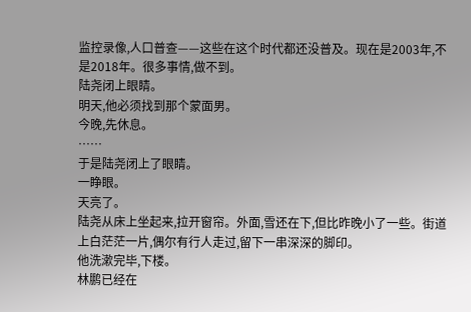监控录像,人口普查——这些在这个时代都还没普及。现在是2003年,不是2018年。很多事情,做不到。
陆尧闭上眼睛。
明天,他必须找到那个蒙面男。
今晚,先休息。
……
于是陆尧闭上了眼睛。
一睁眼。
天亮了。
陆尧从床上坐起来,拉开窗帘。外面,雪还在下,但比昨晚小了一些。街道上白茫茫一片,偶尔有行人走过,留下一串深深的脚印。
他洗漱完毕,下楼。
林鹏已经在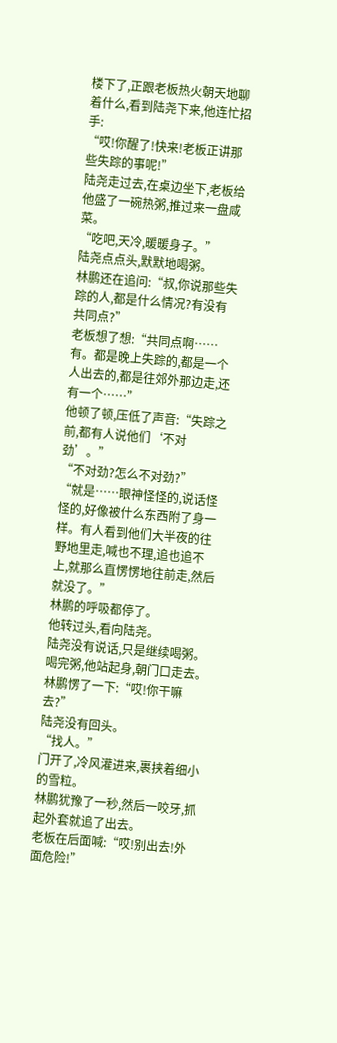楼下了,正跟老板热火朝天地聊着什么,看到陆尧下来,他连忙招手:
“哎!你醒了!快来!老板正讲那些失踪的事呢!”
陆尧走过去,在桌边坐下,老板给他盛了一碗热粥,推过来一盘咸菜。
“吃吧,天冷,暖暖身子。”
陆尧点点头,默默地喝粥。
林鹏还在追问:“叔,你说那些失踪的人,都是什么情况?有没有共同点?”
老板想了想:“共同点啊……有。都是晚上失踪的,都是一个人出去的,都是往郊外那边走,还有一个……”
他顿了顿,压低了声音:“失踪之前,都有人说他们‘不对劲’。”
“不对劲?怎么不对劲?”
“就是……眼神怪怪的,说话怪怪的,好像被什么东西附了身一样。有人看到他们大半夜的往野地里走,喊也不理,追也追不上,就那么直愣愣地往前走,然后就没了。”
林鹏的呼吸都停了。
他转过头,看向陆尧。
陆尧没有说话,只是继续喝粥。
喝完粥,他站起身,朝门口走去。
林鹏愣了一下:“哎!你干嘛去?”
陆尧没有回头。
“找人。”
门开了,冷风灌进来,裹挟着细小的雪粒。
林鹏犹豫了一秒,然后一咬牙,抓起外套就追了出去。
老板在后面喊:“哎!别出去!外面危险!”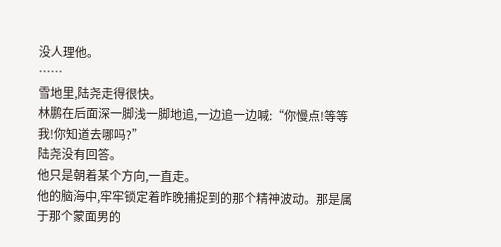没人理他。
……
雪地里,陆尧走得很快。
林鹏在后面深一脚浅一脚地追,一边追一边喊:“你慢点!等等我!你知道去哪吗?”
陆尧没有回答。
他只是朝着某个方向,一直走。
他的脑海中,牢牢锁定着昨晚捕捉到的那个精神波动。那是属于那个蒙面男的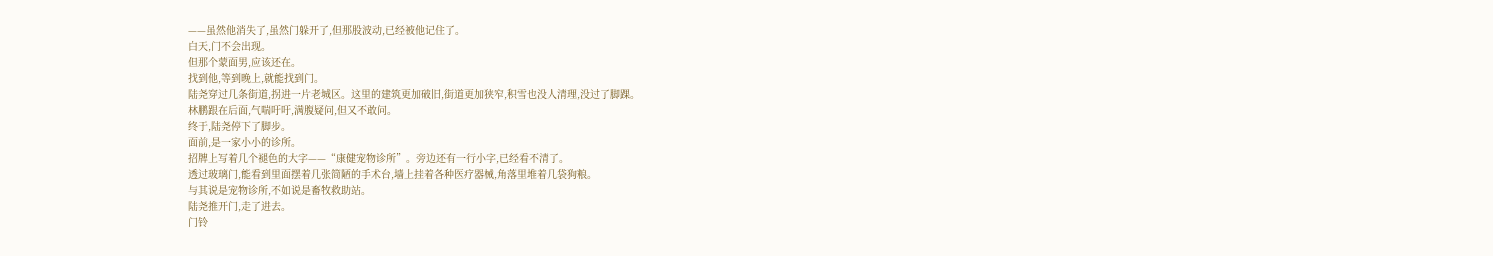——虽然他消失了,虽然门躲开了,但那股波动,已经被他记住了。
白天,门不会出现。
但那个蒙面男,应该还在。
找到他,等到晚上,就能找到门。
陆尧穿过几条街道,拐进一片老城区。这里的建筑更加破旧,街道更加狭窄,积雪也没人清理,没过了脚踝。
林鹏跟在后面,气喘吁吁,满腹疑问,但又不敢问。
终于,陆尧停下了脚步。
面前,是一家小小的诊所。
招牌上写着几个褪色的大字——“康健宠物诊所”。旁边还有一行小字,已经看不清了。
透过玻璃门,能看到里面摆着几张简陋的手术台,墙上挂着各种医疗器械,角落里堆着几袋狗粮。
与其说是宠物诊所,不如说是畜牧救助站。
陆尧推开门,走了进去。
门铃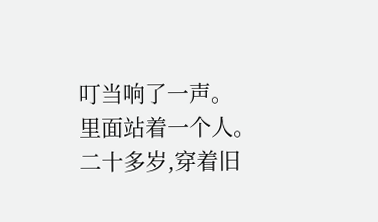叮当响了一声。
里面站着一个人。
二十多岁,穿着旧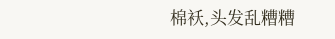棉袄,头发乱糟糟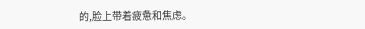的,脸上带着疲惫和焦虑。